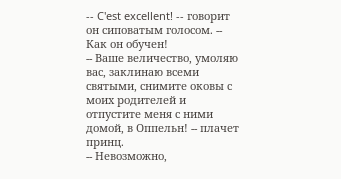-- C'est excellent! -- говорит он сиповатым голосом. -- Как он обучен!
-- Ваше величество, умоляю вас, заклинаю всеми святыми, снимите оковы с моих родителей и отпустите меня с ними домой, в Оппельн! -- плачет принц.
-- Невозможно,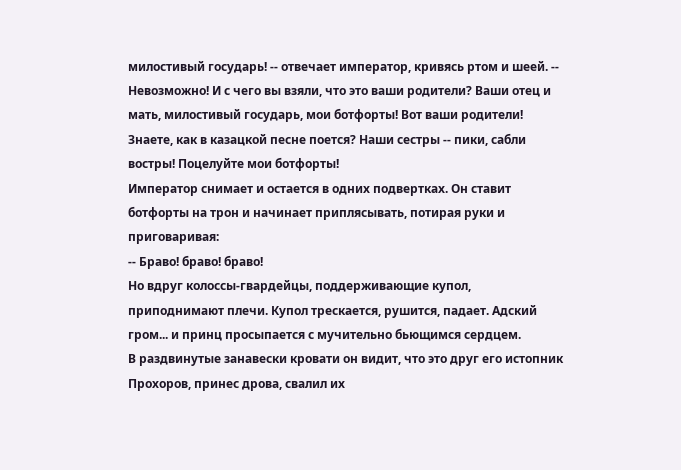милостивый государь! -- отвечает император, кривясь ртом и шеей. -- Невозможно! И с чего вы взяли, что это ваши родители? Ваши отец и мать, милостивый государь, мои ботфорты! Вот ваши родители! Знаете, как в казацкой песне поется? Наши сестры -- пики, сабли востры! Поцелуйте мои ботфорты!
Император снимает и остается в одних подвертках. Он ставит ботфорты на трон и начинает приплясывать, потирая руки и приговаривая:
-- Браво! браво! браво!
Но вдруг колоссы-гвардейцы, поддерживающие купол, приподнимают плечи. Купол трескается, рушится, падает. Адский гром... и принц просыпается с мучительно бьющимся сердцем.
В раздвинутые занавески кровати он видит, что это друг его истопник Прохоров, принес дрова, свалил их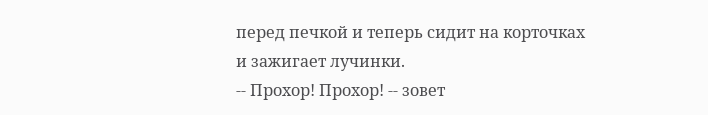перед печкой и теперь сидит на корточках и зажигает лучинки.
-- Прохор! Прохор! -- зовет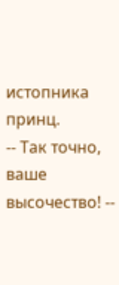истопника принц.
-- Так точно, ваше высочество! --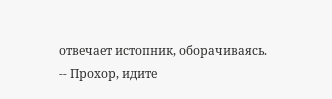отвечает истопник, оборачиваясь.
-- Прохор, идите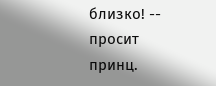близко! -- просит принц.